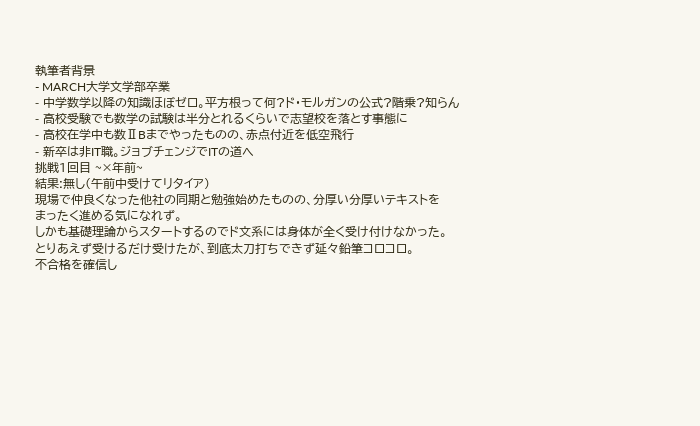執筆者背景
- MARCH大学文学部卒業
- 中学数学以降の知識ほぼゼロ。平方根って何?ド・モルガンの公式?階乗?知らん
- 高校受験でも数学の試験は半分とれるくらいで志望校を落とす事態に
- 高校在学中も数ⅡBまでやったものの、赤点付近を低空飛行
- 新卒は非IT職。ジョブチェンジでITの道へ
挑戦1回目 ~×年前~
結果:無し(午前中受けてリタイア)
現場で仲良くなった他社の同期と勉強始めたものの、分厚い分厚いテキストを
まったく進める気になれず。
しかも基礎理論からスタートするのでド文系には身体が全く受け付けなかった。
とりあえず受けるだけ受けたが、到底太刀打ちできず延々鉛筆コロコロ。
不合格を確信し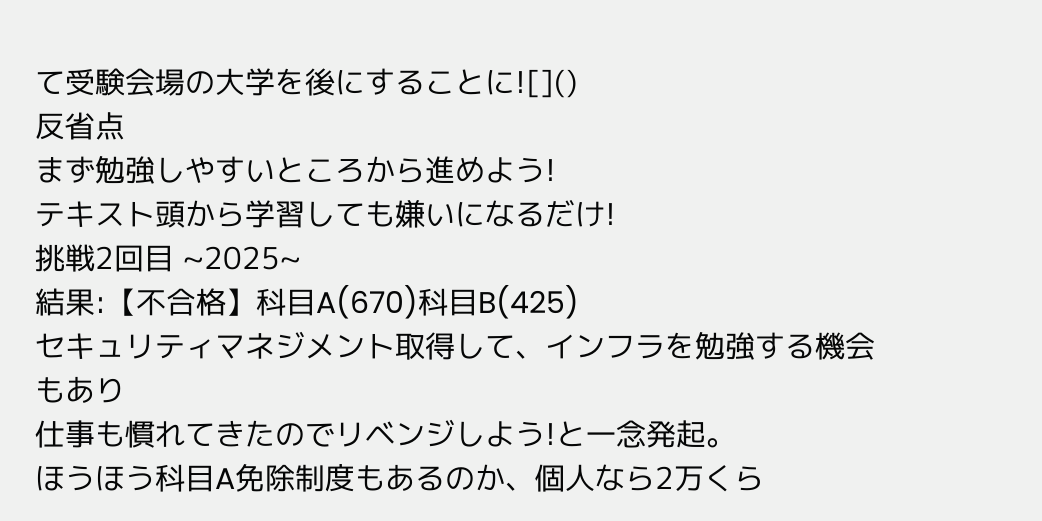て受験会場の大学を後にすることに![]()
反省点
まず勉強しやすいところから進めよう!
テキスト頭から学習しても嫌いになるだけ!
挑戦2回目 ~2025~
結果:【不合格】科目A(670)科目B(425)
セキュリティマネジメント取得して、インフラを勉強する機会もあり
仕事も慣れてきたのでリベンジしよう!と一念発起。
ほうほう科目A免除制度もあるのか、個人なら2万くら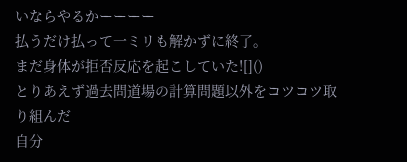いならやるかーーーー
払うだけ払って一ミリも解かずに終了。
まだ身体が拒否反応を起こしていた![]()
とりあえず過去問道場の計算問題以外をコツコツ取り組んだ
自分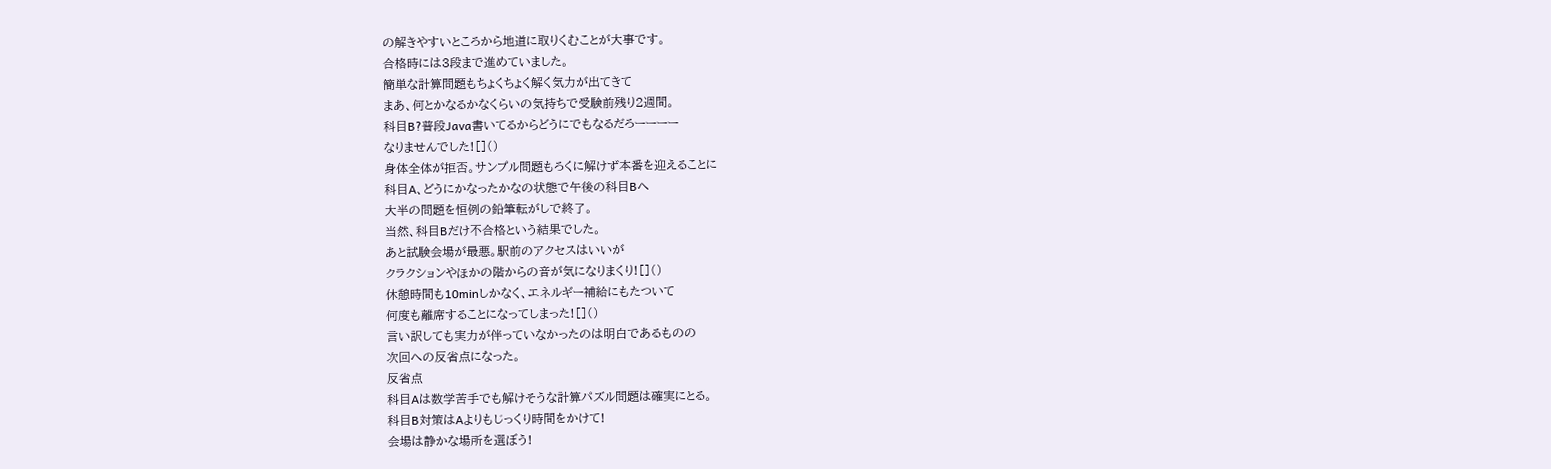の解きやすいところから地道に取りくむことが大事です。
合格時には3段まで進めていました。
簡単な計算問題もちょくちょく解く気力が出てきて
まあ、何とかなるかなくらいの気持ちで受験前残り2週間。
科目B?普段Java書いてるからどうにでもなるだろーーーー
なりませんでした![]()
身体全体が拒否。サンプル問題もろくに解けず本番を迎えることに
科目A、どうにかなったかなの状態で午後の科目Bへ
大半の問題を恒例の鉛筆転がしで終了。
当然、科目Bだけ不合格という結果でした。
あと試験会場が最悪。駅前のアクセスはいいが
クラクションやほかの階からの音が気になりまくり![]()
休憩時間も10minしかなく、エネルギー補給にもたついて
何度も離席することになってしまった![]()
言い訳しても実力が伴っていなかったのは明白であるものの
次回への反省点になった。
反省点
科目Aは数学苦手でも解けそうな計算パズル問題は確実にとる。
科目B対策はAよりもじっくり時間をかけて!
会場は静かな場所を選ぼう!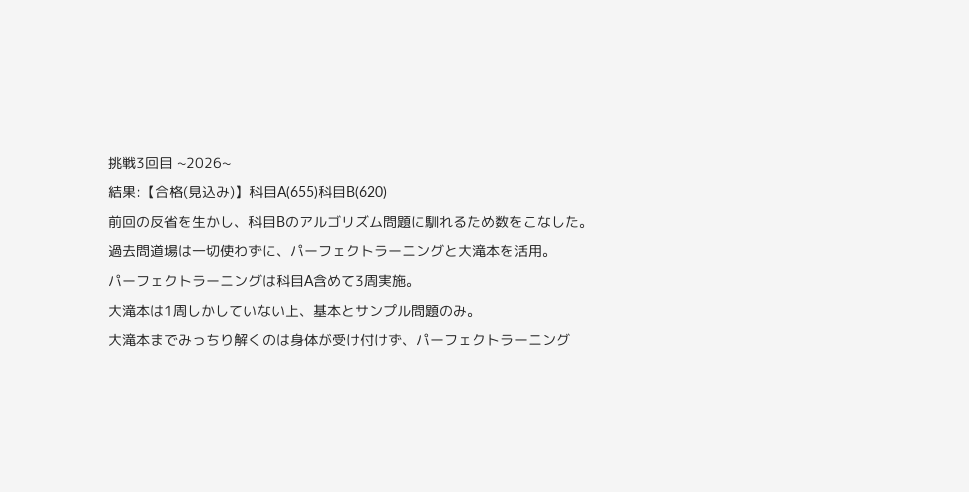挑戦3回目 ~2026~
結果:【合格(見込み)】科目A(655)科目B(620)
前回の反省を生かし、科目Bのアルゴリズム問題に馴れるため数をこなした。
過去問道場は一切使わずに、パーフェクトラーニングと大滝本を活用。
パーフェクトラーニングは科目A含めて3周実施。
大滝本は1周しかしていない上、基本とサンプル問題のみ。
大滝本までみっちり解くのは身体が受け付けず、パーフェクトラーニング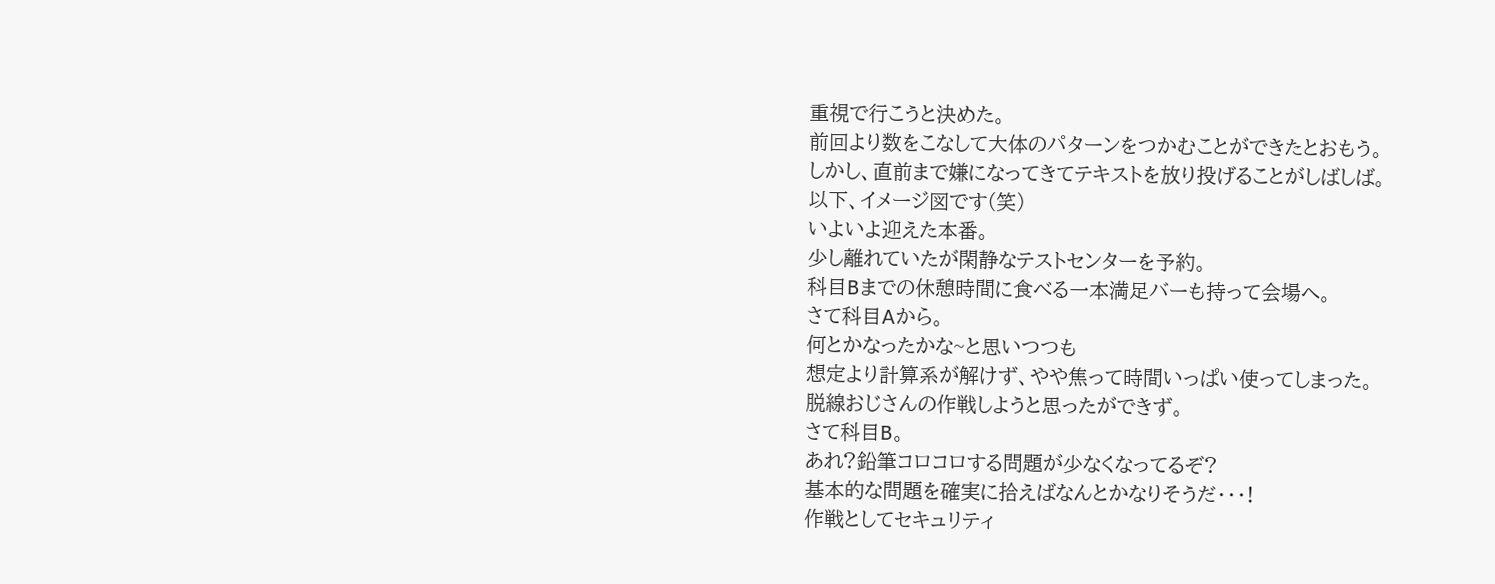重視で行こうと決めた。
前回より数をこなして大体のパターンをつかむことができたとおもう。
しかし、直前まで嫌になってきてテキストを放り投げることがしばしば。
以下、イメージ図です(笑)
いよいよ迎えた本番。
少し離れていたが閑静なテストセンターを予約。
科目Bまでの休憩時間に食べる一本満足バーも持って会場へ。
さて科目Aから。
何とかなったかな~と思いつつも
想定より計算系が解けず、やや焦って時間いっぱい使ってしまった。
脱線おじさんの作戦しようと思ったができず。
さて科目B。
あれ?鉛筆コロコロする問題が少なくなってるぞ?
基本的な問題を確実に拾えばなんとかなりそうだ・・・!
作戦としてセキュリティ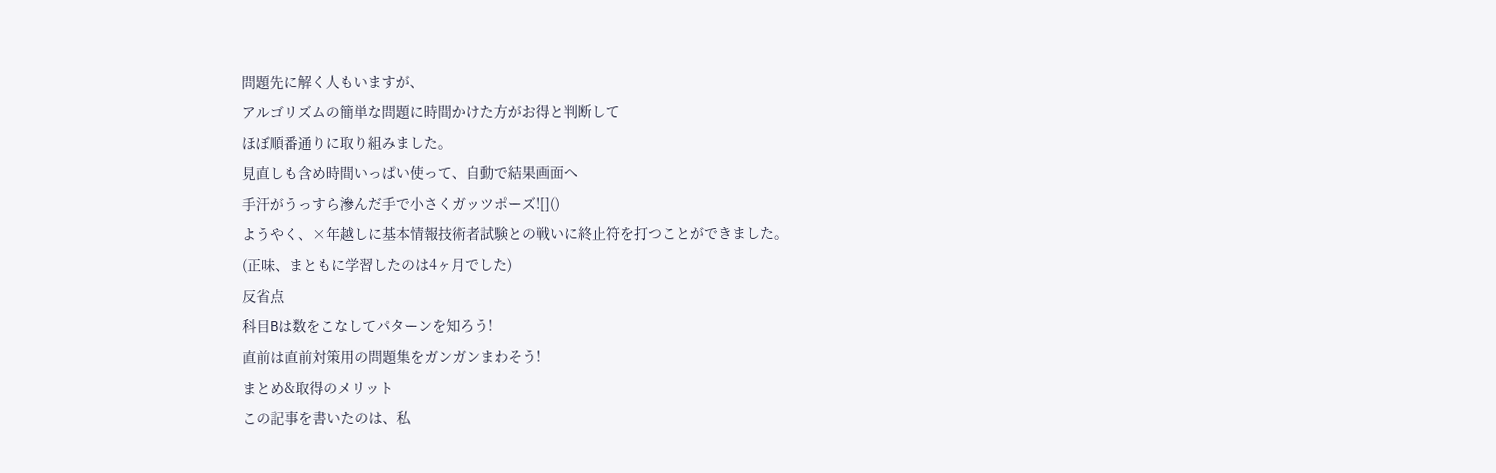問題先に解く人もいますが、
アルゴリズムの簡単な問題に時間かけた方がお得と判断して
ほぼ順番通りに取り組みました。
見直しも含め時間いっぱい使って、自動で結果画面へ
手汗がうっすら滲んだ手で小さくガッツポーズ![]()
ようやく、×年越しに基本情報技術者試験との戦いに終止符を打つことができました。
(正味、まともに学習したのは4ヶ月でした)
反省点
科目Bは数をこなしてパターンを知ろう!
直前は直前対策用の問題集をガンガンまわそう!
まとめ&取得のメリット
この記事を書いたのは、私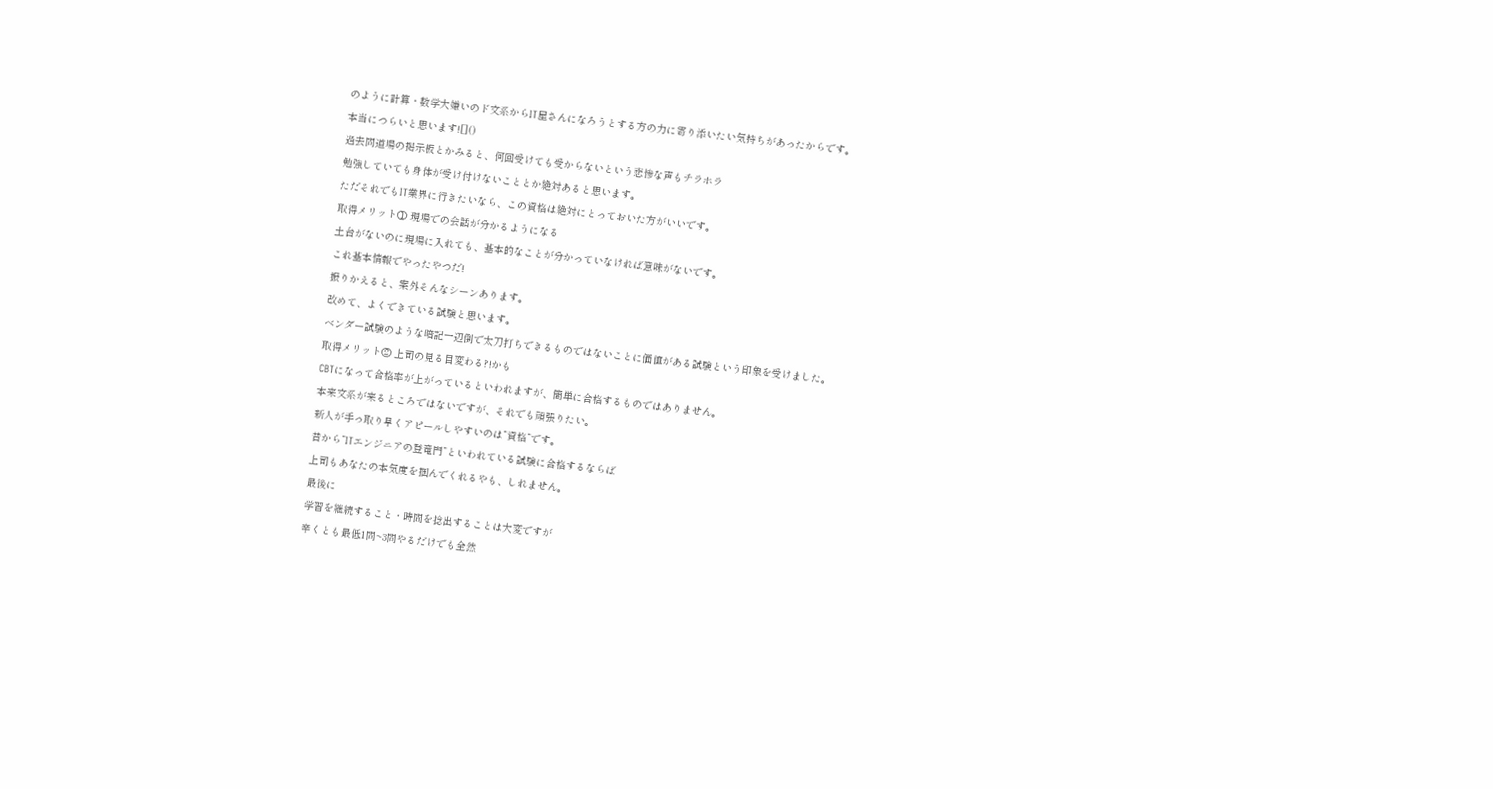のように計算・数学大嫌いのド文系からIT屋さんになろうとする方の力に寄り添いたい気持ちがあったからです。
本当につらいと思います![]()
過去問道場の掲示板とかみると、何回受けても受からないという悲惨な声もチラホラ
勉強していても身体が受け付けないこととか絶対あると思います。
ただそれでもIT業界に行きたいなら、この資格は絶対にとっておいた方がいいです。
取得メリット① 現場での会話が分かるようになる
土台がないのに現場に入れても、基本的なことが分かっていなければ意味がないです。
これ基本情報でやったやつだ!
振りかえると、案外そんなシーンあります。
改めて、よくできている試験と思います。
ベンダー試験のような暗記一辺倒で太刀打ちできるものではないことに価値がある試験という印象を受けました。
取得メリット② 上司の見る目変わる?!かも
CBTになって合格率が上がっているといわれますが、簡単に合格するものではありません。
本来文系が来るところではないですが、それでも頑張りたい。
新人が手っ取り早くアピールしやすいのは”資格”です。
昔から”ITエンジニアの登竜門”といわれている試験に合格するならば
上司もあなたの本気度を掴んでくれるやも、しれません。
最後に
学習を継続すること・時間を捻出することは大変ですが
辛くとも最低1問~3問やるだけでも全然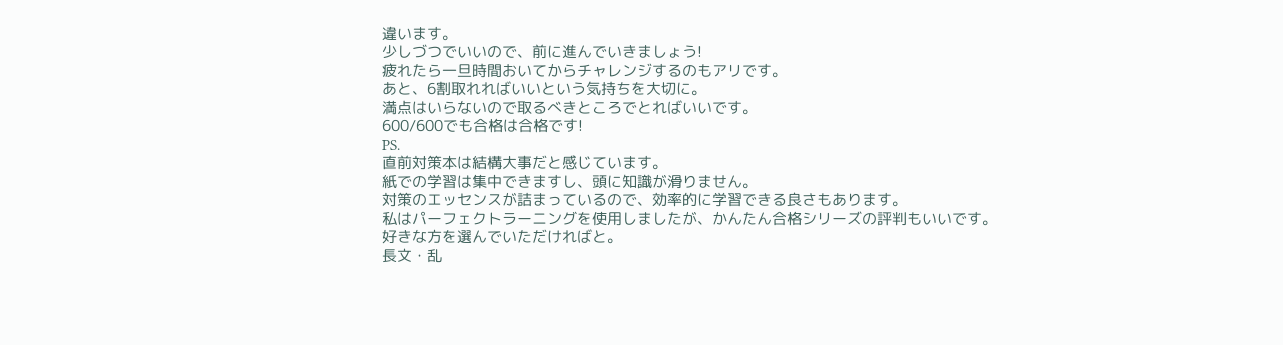違います。
少しづつでいいので、前に進んでいきましょう!
疲れたら一旦時間おいてからチャレンジするのもアリです。
あと、6割取れればいいという気持ちを大切に。
満点はいらないので取るべきところでとればいいです。
600/600でも合格は合格です!
PS.
直前対策本は結構大事だと感じています。
紙での学習は集中できますし、頭に知識が滑りません。
対策のエッセンスが詰まっているので、効率的に学習できる良さもあります。
私はパーフェクトラーニングを使用しましたが、かんたん合格シリーズの評判もいいです。
好きな方を選んでいただければと。
長文・乱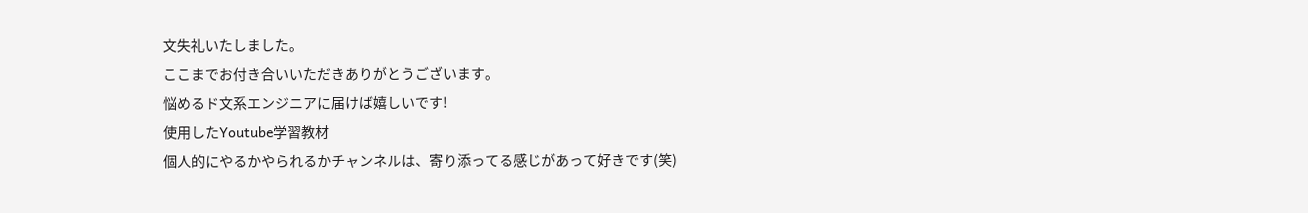文失礼いたしました。
ここまでお付き合いいただきありがとうございます。
悩めるド文系エンジニアに届けば嬉しいです!
使用したYoutube学習教材
個人的にやるかやられるかチャンネルは、寄り添ってる感じがあって好きです(笑)